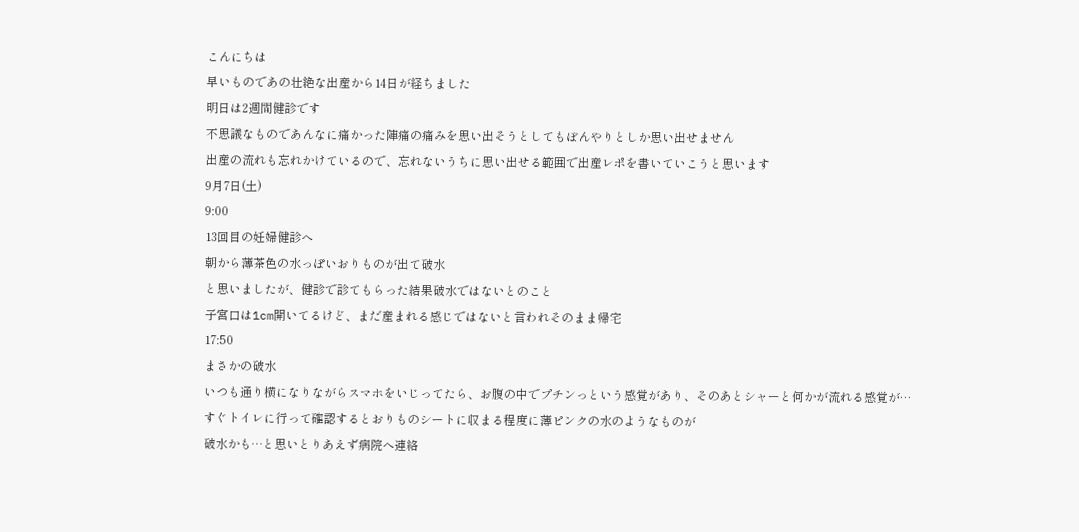こんにちは
早いものであの壮絶な出産から14日が経ちました
明日は2週間健診です
不思議なものであんなに痛かった陣痛の痛みを思い出そうとしてもぼんやりとしか思い出せません
出産の流れも忘れかけているので、忘れないうちに思い出せる範囲で出産レポを書いていこうと思います
9月7日(土)
9:00
13回目の妊婦健診へ
朝から薄茶色の水っぽいおりものが出て破水
と思いましたが、健診で診てもらった結果破水ではないとのこと
子宮口は1cm開いてるけど、まだ産まれる感じではないと言われそのまま帰宅
17:50
まさかの破水
いつも通り横になりながらスマホをいじってたら、お腹の中でプチンっという感覚があり、そのあとシャーと何かが流れる感覚が…
すぐトイレに行って確認するとおりものシートに収まる程度に薄ピンクの水のようなものが
破水かも…と思いとりあえず病院へ連絡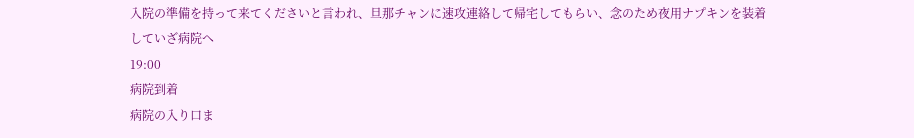入院の準備を持って来てくださいと言われ、旦那チャンに速攻連絡して帰宅してもらい、念のため夜用ナプキンを装着していざ病院へ
19:00
病院到着
病院の入り口ま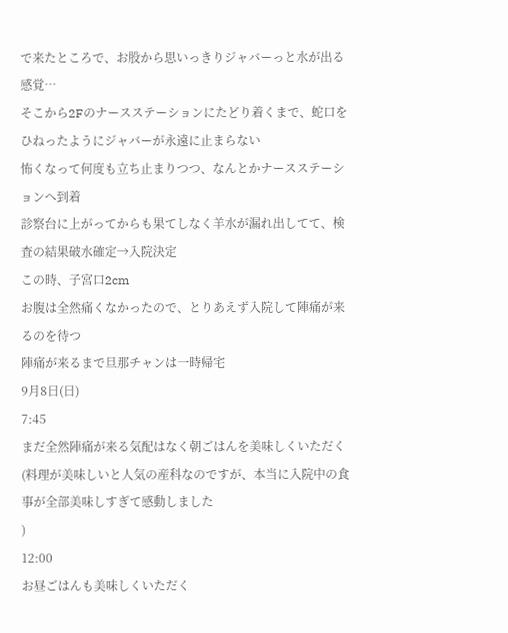で来たところで、お股から思いっきりジャバーっと水が出る感覚…
そこから2Fのナースステーションにたどり着くまで、蛇口をひねったようにジャバーが永遠に止まらない
怖くなって何度も立ち止まりつつ、なんとかナースステーションへ到着
診察台に上がってからも果てしなく羊水が漏れ出してて、検査の結果破水確定→入院決定
この時、子宮口2cm
お腹は全然痛くなかったので、とりあえず入院して陣痛が来るのを待つ
陣痛が来るまで旦那チャンは一時帰宅
9月8日(日)
7:45
まだ全然陣痛が来る気配はなく朝ごはんを美味しくいただく
(料理が美味しいと人気の産科なのですが、本当に入院中の食事が全部美味しすぎて感動しました
)
12:00
お昼ごはんも美味しくいただく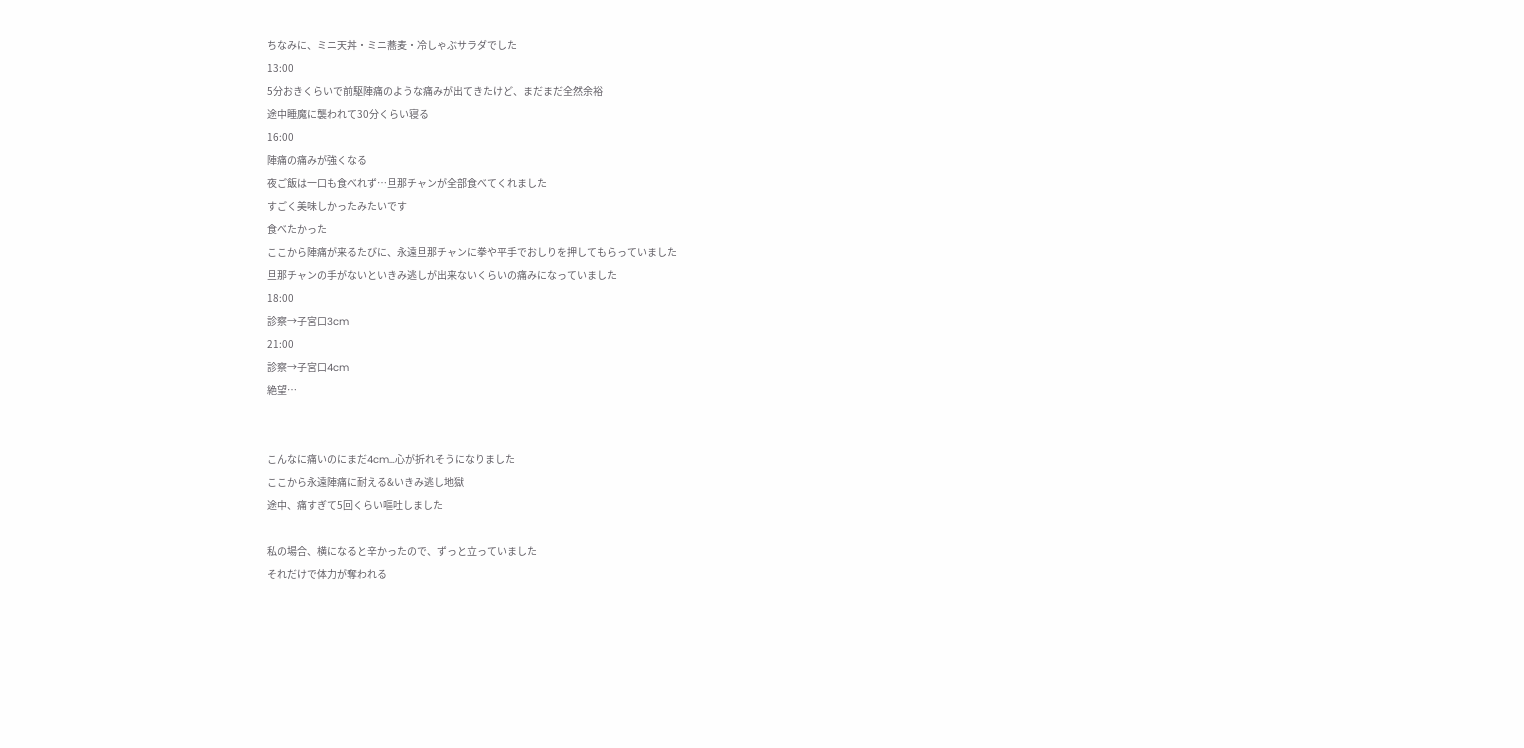ちなみに、ミニ天丼・ミニ蕎麦・冷しゃぶサラダでした
13:00
5分おきくらいで前駆陣痛のような痛みが出てきたけど、まだまだ全然余裕
途中睡魔に襲われて30分くらい寝る
16:00
陣痛の痛みが強くなる
夜ご飯は一口も食べれず…旦那チャンが全部食べてくれました
すごく美味しかったみたいです
食べたかった
ここから陣痛が来るたびに、永遠旦那チャンに拳や平手でおしりを押してもらっていました
旦那チャンの手がないといきみ逃しが出来ないくらいの痛みになっていました
18:00
診察→子宮口3cm
21:00
診察→子宮口4cm
絶望…


こんなに痛いのにまだ4cm…心が折れそうになりました
ここから永遠陣痛に耐える&いきみ逃し地獄
途中、痛すぎて5回くらい嘔吐しました

私の場合、横になると辛かったので、ずっと立っていました
それだけで体力が奪われる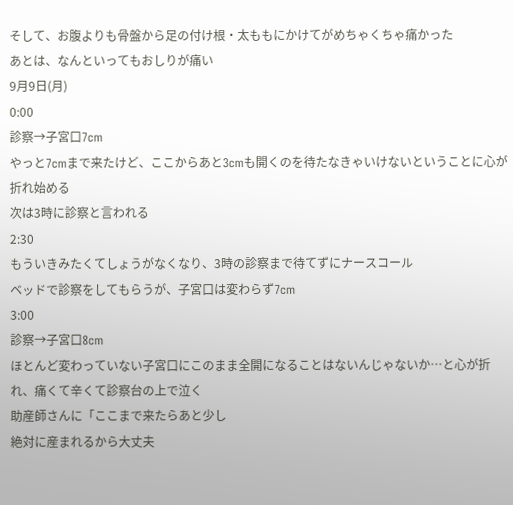そして、お腹よりも骨盤から足の付け根・太ももにかけてがめちゃくちゃ痛かった
あとは、なんといってもおしりが痛い
9月9日(月)
0:00
診察→子宮口7cm
やっと7cmまで来たけど、ここからあと3cmも開くのを待たなきゃいけないということに心が折れ始める
次は3時に診察と言われる
2:30
もういきみたくてしょうがなくなり、3時の診察まで待てずにナースコール
ベッドで診察をしてもらうが、子宮口は変わらず7cm
3:00
診察→子宮口8cm
ほとんど変わっていない子宮口にこのまま全開になることはないんじゃないか…と心が折れ、痛くて辛くて診察台の上で泣く
助産師さんに「ここまで来たらあと少し
絶対に産まれるから大丈夫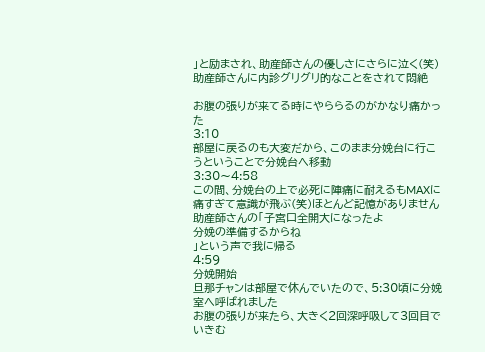」と励まされ、助産師さんの優しさにさらに泣く(笑)
助産師さんに内診グリグリ的なことをされて悶絶

お腹の張りが来てる時にやららるのがかなり痛かった
3:10
部屋に戻るのも大変だから、このまま分娩台に行こうということで分娩台へ移動
3:30〜4:58
この間、分娩台の上で必死に陣痛に耐えるもMAXに痛すぎて意識が飛ぶ(笑)ほとんど記憶がありません
助産師さんの「子宮口全開大になったよ
分娩の準備するからね
」という声で我に帰る
4:59
分娩開始
旦那チャンは部屋で休んでいたので、5:30頃に分娩室へ呼ばれました
お腹の張りが来たら、大きく2回深呼吸して3回目でいきむ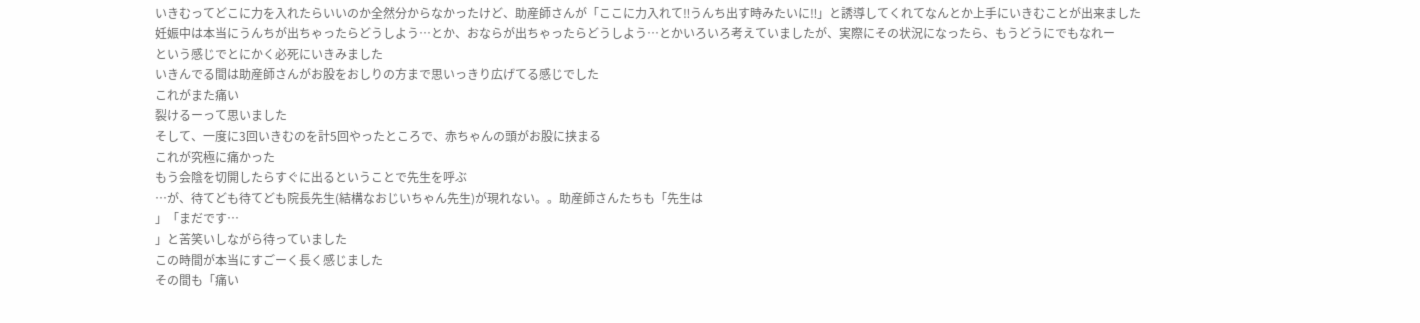いきむってどこに力を入れたらいいのか全然分からなかったけど、助産師さんが「ここに力入れて‼うんち出す時みたいに‼」と誘導してくれてなんとか上手にいきむことが出来ました
妊娠中は本当にうんちが出ちゃったらどうしよう…とか、おならが出ちゃったらどうしよう…とかいろいろ考えていましたが、実際にその状況になったら、もうどうにでもなれー
という感じでとにかく必死にいきみました
いきんでる間は助産師さんがお股をおしりの方まで思いっきり広げてる感じでした
これがまた痛い
裂けるーって思いました
そして、一度に3回いきむのを計5回やったところで、赤ちゃんの頭がお股に挟まる
これが究極に痛かった
もう会陰を切開したらすぐに出るということで先生を呼ぶ
…が、待てども待てども院長先生(結構なおじいちゃん先生)が現れない。。助産師さんたちも「先生は
」「まだです…
」と苦笑いしながら待っていました
この時間が本当にすごーく長く感じました
その間も「痛い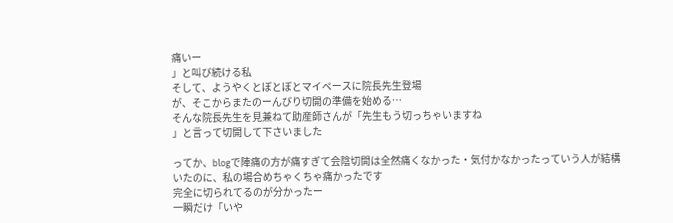痛いー
」と叫び続ける私
そして、ようやくとぼとぼとマイペースに院長先生登場
が、そこからまたのーんびり切開の準備を始める…
そんな院長先生を見兼ねて助産師さんが「先生もう切っちゃいますね
」と言って切開して下さいました

ってか、blogで陣痛の方が痛すぎて会陰切開は全然痛くなかった・気付かなかったっていう人が結構いたのに、私の場合めちゃくちゃ痛かったです
完全に切られてるのが分かったー
一瞬だけ「いや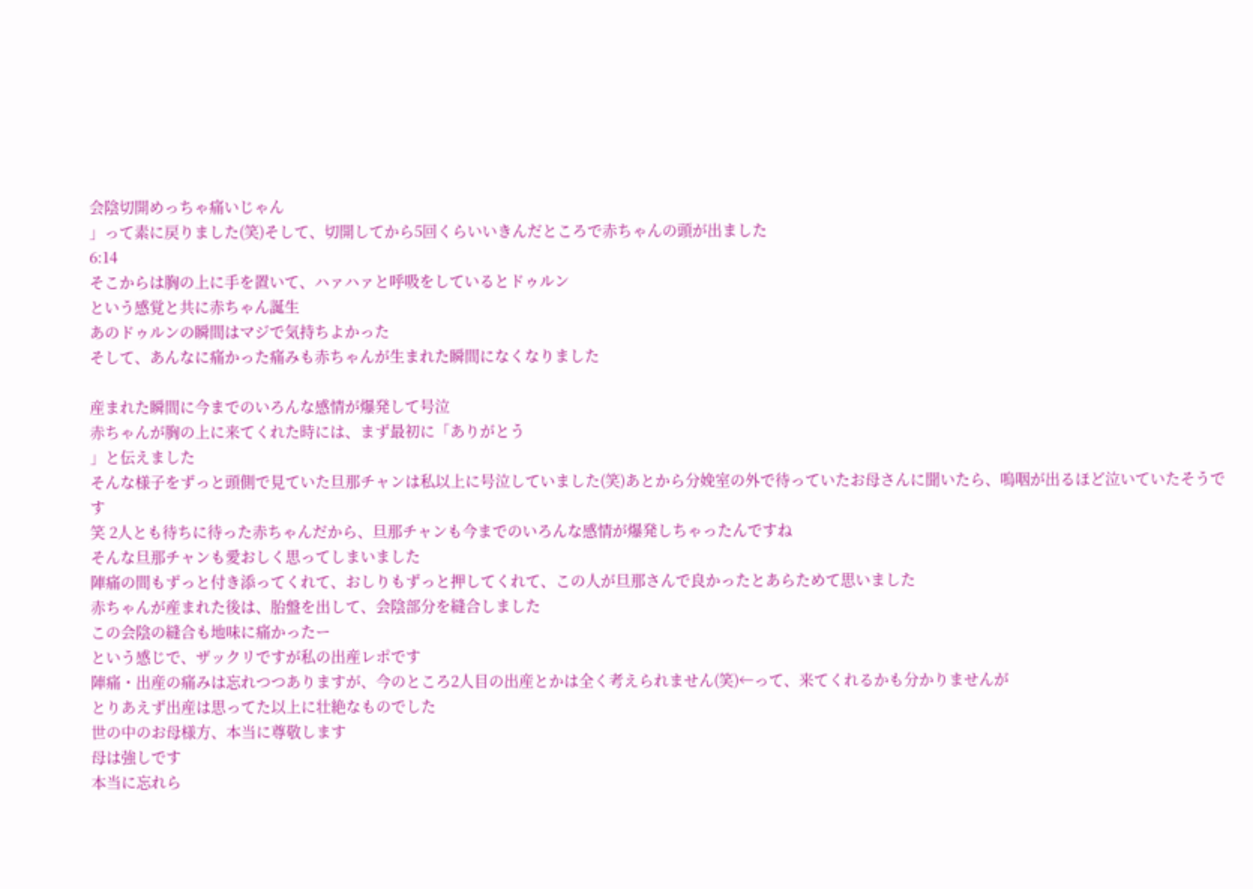会陰切開めっちゃ痛いじゃん
」って素に戻りました(笑)そして、切開してから5回くらいいきんだところで赤ちゃんの頭が出ました
6:14
そこからは胸の上に手を置いて、ハァハァと呼吸をしているとドゥルン
という感覚と共に赤ちゃん誕生
あのドゥルンの瞬間はマジで気持ちよかった
そして、あんなに痛かった痛みも赤ちゃんが生まれた瞬間になくなりました

産まれた瞬間に今までのいろんな感情が爆発して号泣
赤ちゃんが胸の上に来てくれた時には、まず最初に「ありがとう
」と伝えました
そんな様子をずっと頭側で見ていた旦那チャンは私以上に号泣していました(笑)あとから分娩室の外で待っていたお母さんに聞いたら、嗚咽が出るほど泣いていたそうです
笑 2人とも待ちに待った赤ちゃんだから、旦那チャンも今までのいろんな感情が爆発しちゃったんですね
そんな旦那チャンも愛おしく思ってしまいました
陣痛の間もずっと付き添ってくれて、おしりもずっと押してくれて、この人が旦那さんで良かったとあらためて思いました
赤ちゃんが産まれた後は、胎盤を出して、会陰部分を縫合しました
この会陰の縫合も地味に痛かったー
という感じで、ザックリですが私の出産レポです
陣痛・出産の痛みは忘れつつありますが、今のところ2人目の出産とかは全く考えられません(笑)←って、来てくれるかも分かりませんが
とりあえず出産は思ってた以上に壮絶なものでした
世の中のお母様方、本当に尊敬します
母は強しです
本当に忘れら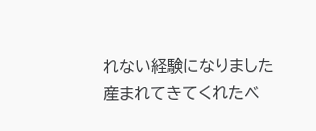れない経験になりました
産まれてきてくれたベ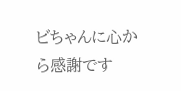ビちゃんに心から感謝です